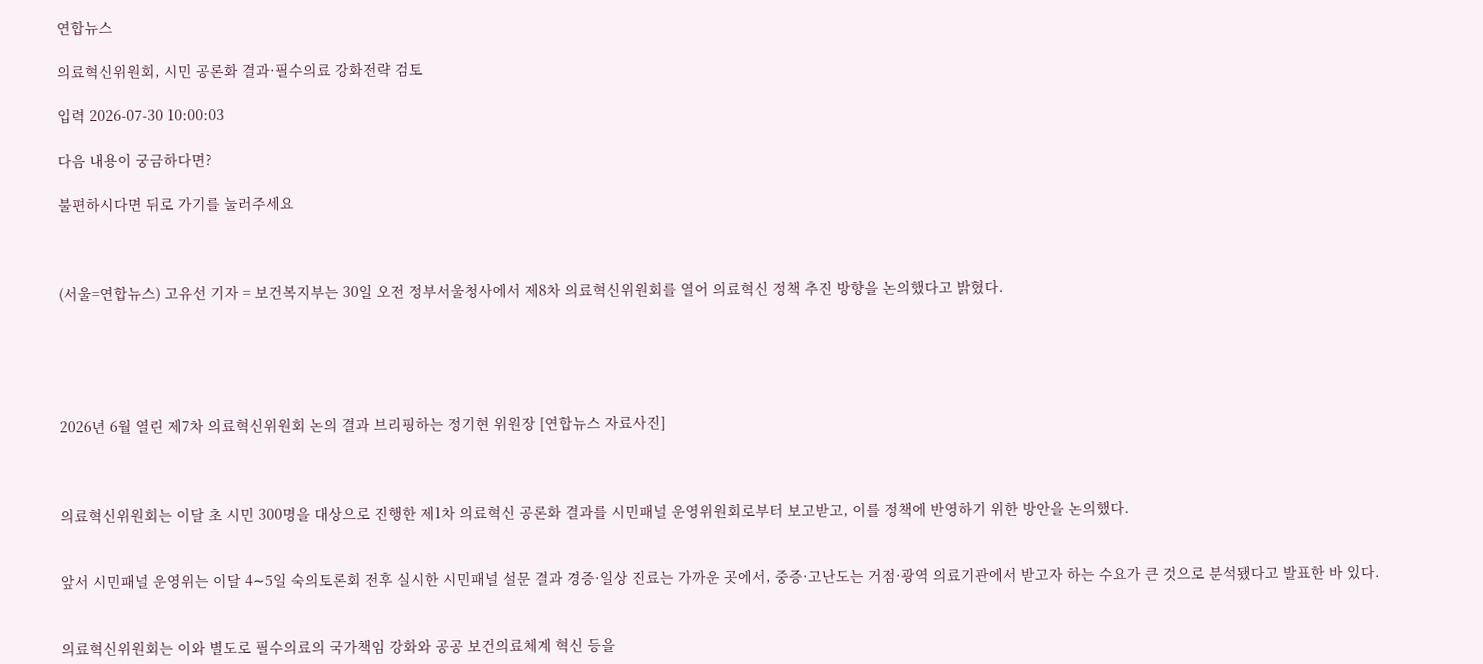연합뉴스

의료혁신위원회, 시민 공론화 결과·필수의료 강화전략 검토

입력 2026-07-30 10:00:03

다음 내용이 궁금하다면?

불편하시다면 뒤로 가기를 눌러주세요



(서울=연합뉴스) 고유선 기자 = 보건복지부는 30일 오전 정부서울청사에서 제8차 의료혁신위원회를 열어 의료혁신 정책 추진 방향을 논의했다고 밝혔다.





2026년 6월 열린 제7차 의료혁신위원회 논의 결과 브리핑하는 정기현 위원장 [연합뉴스 자료사진]



의료혁신위원회는 이달 초 시민 300명을 대상으로 진행한 제1차 의료혁신 공론화 결과를 시민패널 운영위원회로부터 보고받고, 이를 정책에 반영하기 위한 방안을 논의했다.


앞서 시민패널 운영위는 이달 4∼5일 숙의토론회 전후 실시한 시민패널 설문 결과 경증·일상 진료는 가까운 곳에서, 중증·고난도는 거점·광역 의료기관에서 받고자 하는 수요가 큰 것으로 분석됐다고 발표한 바 있다.


의료혁신위원회는 이와 별도로 필수의료의 국가책임 강화와 공공 보건의료체계 혁신 등을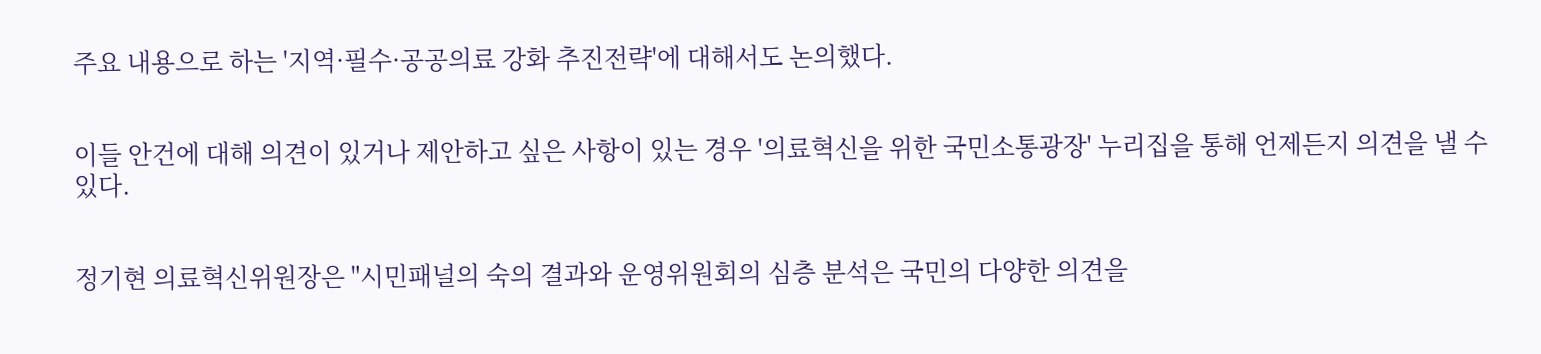주요 내용으로 하는 '지역·필수·공공의료 강화 추진전략'에 대해서도 논의했다.


이들 안건에 대해 의견이 있거나 제안하고 싶은 사항이 있는 경우 '의료혁신을 위한 국민소통광장' 누리집을 통해 언제든지 의견을 낼 수 있다.


정기현 의료혁신위원장은 "시민패널의 숙의 결과와 운영위원회의 심층 분석은 국민의 다양한 의견을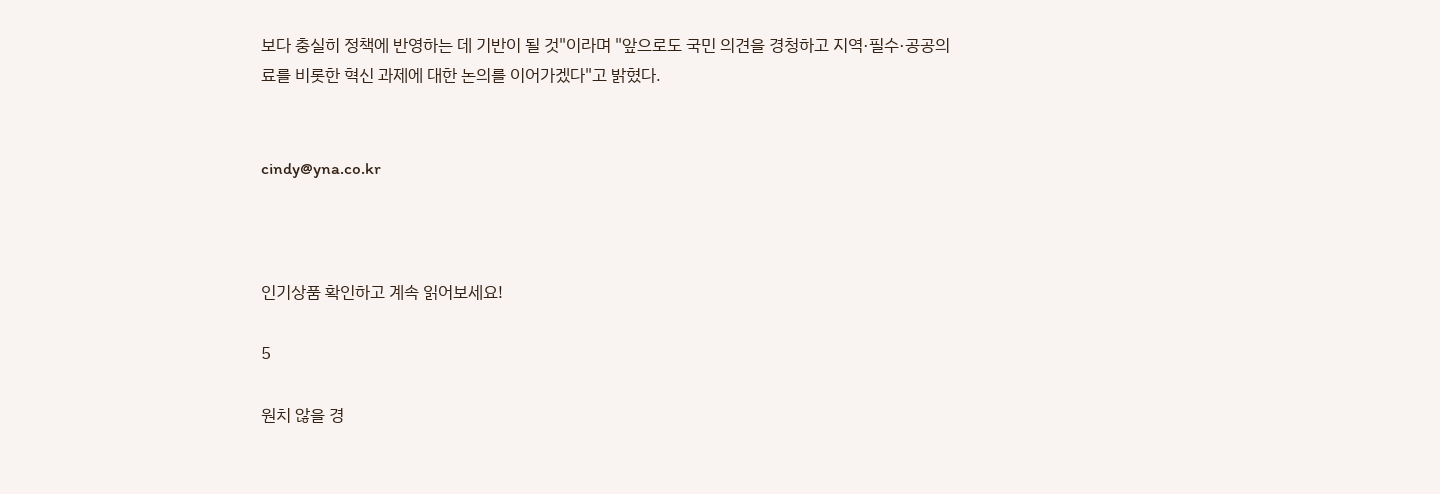보다 충실히 정책에 반영하는 데 기반이 될 것"이라며 "앞으로도 국민 의견을 경청하고 지역·필수·공공의료를 비롯한 혁신 과제에 대한 논의를 이어가겠다"고 밝혔다.


cindy@yna.co.kr



인기상품 확인하고 계속 읽어보세요!

5

원치 않을 경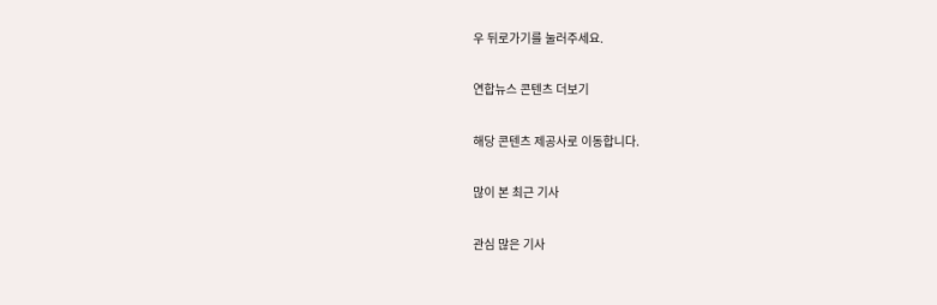우 뒤로가기를 눌러주세요.

연합뉴스 콘텐츠 더보기

해당 콘텐츠 제공사로 이동합니다.

많이 본 최근 기사

관심 많은 기사